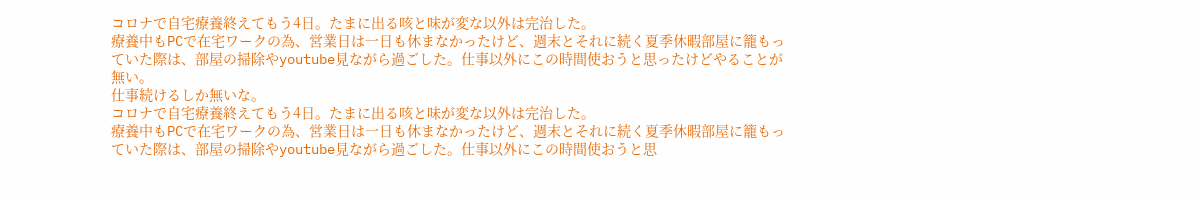コロナで自宅療養終えてもう4日。たまに出る咳と味が変な以外は完治した。
療養中もPCで在宅ワークの為、営業日は一日も休まなかったけど、週末とそれに続く夏季休暇部屋に籠もっていた際は、部屋の掃除やyoutube見ながら過ごした。仕事以外にこの時間使おうと思ったけどやることが無い。
仕事続けるしか無いな。
コロナで自宅療養終えてもう4日。たまに出る咳と味が変な以外は完治した。
療養中もPCで在宅ワークの為、営業日は一日も休まなかったけど、週末とそれに続く夏季休暇部屋に籠もっていた際は、部屋の掃除やyoutube見ながら過ごした。仕事以外にこの時間使おうと思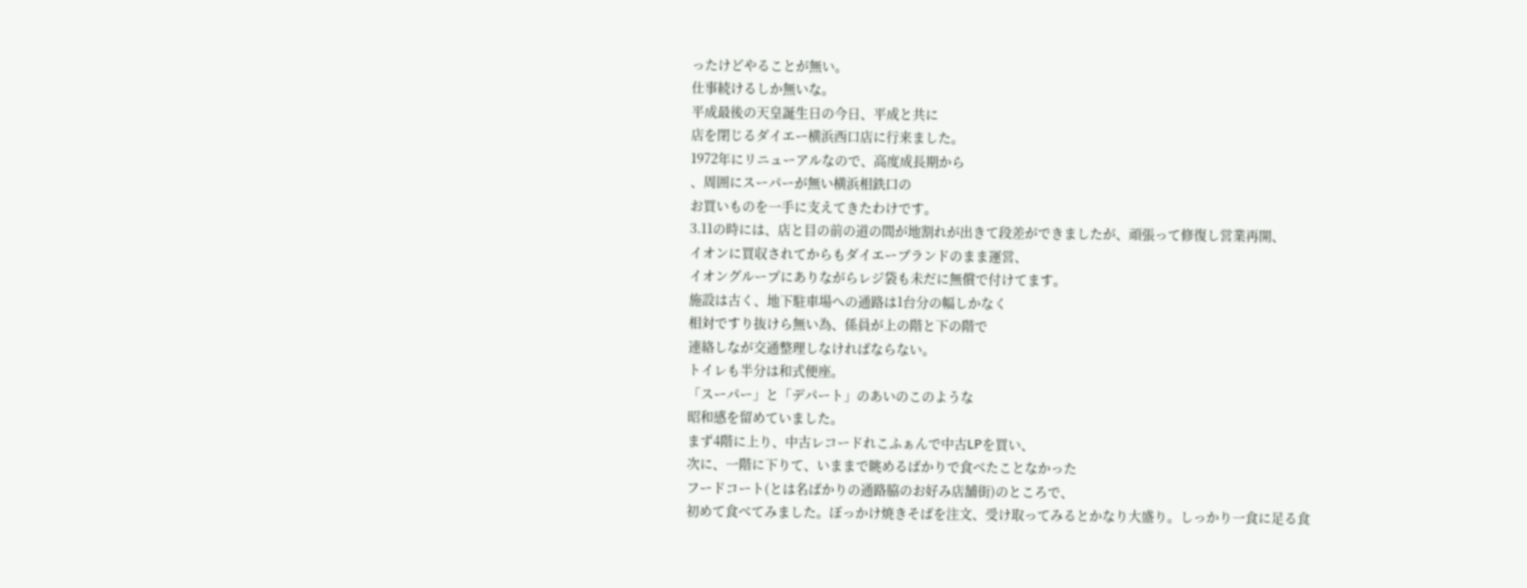ったけどやることが無い。
仕事続けるしか無いな。
平成最後の天皇誕生日の今日、平成と共に
店を閉じるダイエー横浜西口店に行来ました。
1972年にリニューアルなので、高度成長期から
、周囲にスーパーが無い横浜相鉄口の
お買いものを一手に支えてきたわけです。
3.11の時には、店と目の前の道の間が地割れが出きて段差ができましたが、頑張って修復し営業再開、
イオンに買収されてからもダイエーブランドのまま運営、
イオングループにありながらレジ袋も未だに無償で付けてます。
施設は古く、地下駐車場への通路は1台分の幅しかなく
相対ですり抜けら無い為、係員が上の階と下の階で
連絡しなが交通整理しなければならない。
トイレも半分は和式便座。
「スーパー」と「デパート」のあいのこのような
昭和感を留めていました。
まず4階に上り、中古レコードれこふぁんで中古LPを買い、
次に、一階に下りて、いままで眺めるばかりで食べたことなかった
フードコート(とは名ばかりの通路脇のお好み店舗街)のところで、
初めて食べてみました。ぼっかけ焼きそばを注文、受け取ってみるとかなり大盛り。しっかり一食に足る食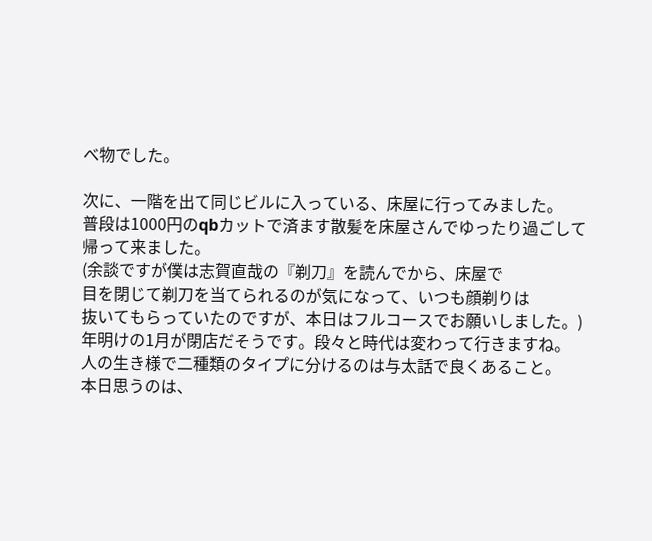べ物でした。

次に、一階を出て同じビルに入っている、床屋に行ってみました。
普段は1000円のqbカットで済ます散髪を床屋さんでゆったり過ごして
帰って来ました。
(余談ですが僕は志賀直哉の『剃刀』を読んでから、床屋で
目を閉じて剃刀を当てられるのが気になって、いつも顔剃りは
抜いてもらっていたのですが、本日はフルコースでお願いしました。)
年明けの1月が閉店だそうです。段々と時代は変わって行きますね。
人の生き様で二種類のタイプに分けるのは与太話で良くあること。
本日思うのは、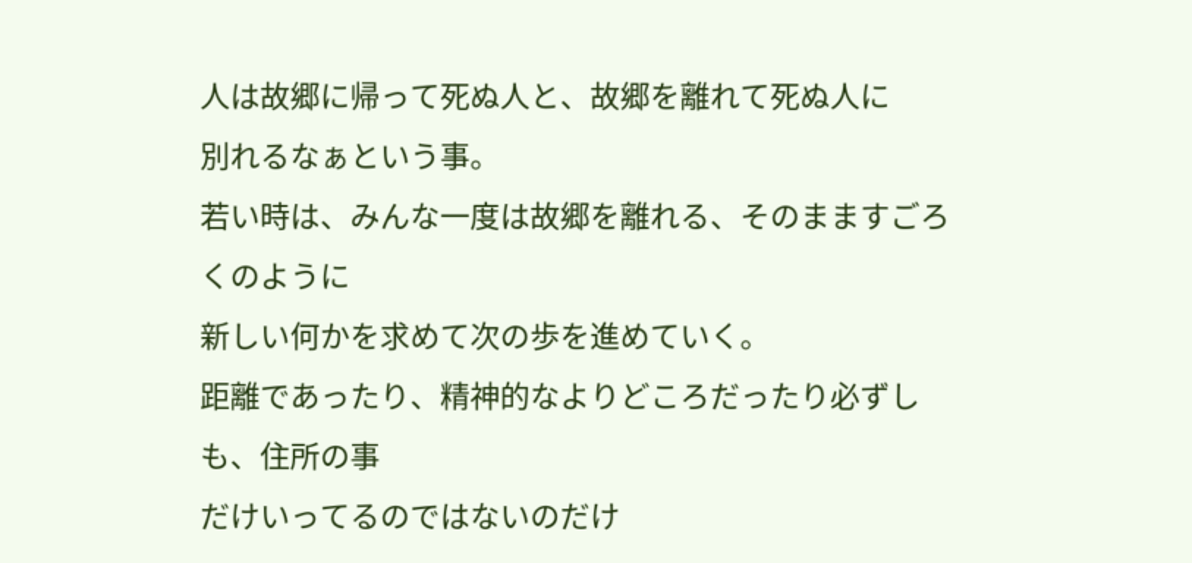人は故郷に帰って死ぬ人と、故郷を離れて死ぬ人に
別れるなぁという事。
若い時は、みんな一度は故郷を離れる、そのまますごろくのように
新しい何かを求めて次の歩を進めていく。
距離であったり、精神的なよりどころだったり必ずしも、住所の事
だけいってるのではないのだけ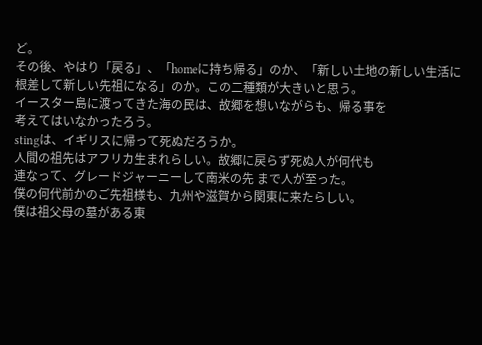ど。
その後、やはり「戻る」、「homeに持ち帰る」のか、「新しい土地の新しい生活に
根差して新しい先祖になる」のか。この二種類が大きいと思う。
イースター島に渡ってきた海の民は、故郷を想いながらも、帰る事を
考えてはいなかったろう。
stingは、イギリスに帰って死ぬだろうか。
人間の祖先はアフリカ生まれらしい。故郷に戻らず死ぬ人が何代も
連なって、グレードジャーニーして南米の先 まで人が至った。
僕の何代前かのご先祖様も、九州や滋賀から関東に来たらしい。
僕は祖父母の墓がある東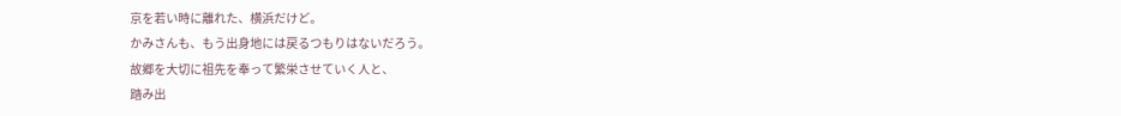京を若い時に離れた、横浜だけど。
かみさんも、もう出身地には戻るつもりはないだろう。
故郷を大切に祖先を奉って繁栄させていく人と、
踏み出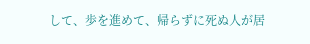して、歩を進めて、帰らずに死ぬ人が居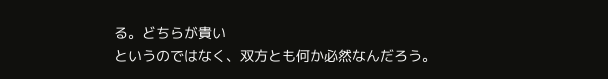る。どちらが貴い
というのではなく、双方とも何か必然なんだろう。